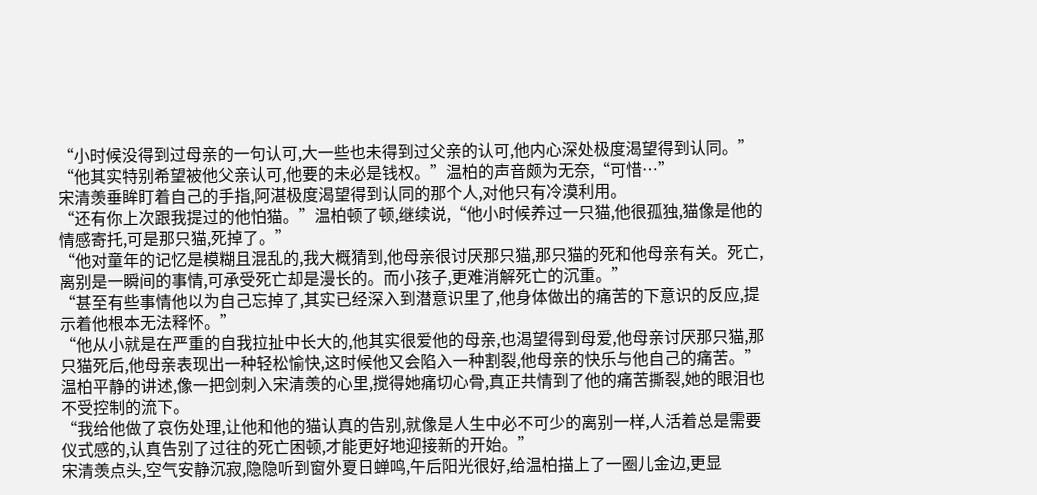“小时候没得到过母亲的一句认可,大一些也未得到过父亲的认可,他内心深处极度渴望得到认同。”
“他其实特别希望被他父亲认可,他要的未必是钱权。”温柏的声音颇为无奈,“可惜…”
宋清羡垂眸盯着自己的手指,阿湛极度渴望得到认同的那个人,对他只有冷漠利用。
“还有你上次跟我提过的他怕猫。”温柏顿了顿,继续说,“他小时候养过一只猫,他很孤独,猫像是他的情感寄托,可是那只猫,死掉了。”
“他对童年的记忆是模糊且混乱的,我大概猜到,他母亲很讨厌那只猫,那只猫的死和他母亲有关。死亡,离别是一瞬间的事情,可承受死亡却是漫长的。而小孩子,更难消解死亡的沉重。”
“甚至有些事情他以为自己忘掉了,其实已经深入到潜意识里了,他身体做出的痛苦的下意识的反应,提示着他根本无法释怀。”
“他从小就是在严重的自我拉扯中长大的,他其实很爱他的母亲,也渴望得到母爱,他母亲讨厌那只猫,那只猫死后,他母亲表现出一种轻松愉快,这时候他又会陷入一种割裂,他母亲的快乐与他自己的痛苦。”
温柏平静的讲述,像一把剑刺入宋清羡的心里,搅得她痛切心骨,真正共情到了他的痛苦撕裂,她的眼泪也不受控制的流下。
“我给他做了哀伤处理,让他和他的猫认真的告别,就像是人生中必不可少的离别一样,人活着总是需要仪式感的,认真告别了过往的死亡困顿,才能更好地迎接新的开始。”
宋清羡点头,空气安静沉寂,隐隐听到窗外夏日蝉鸣,午后阳光很好,给温柏描上了一圈儿金边,更显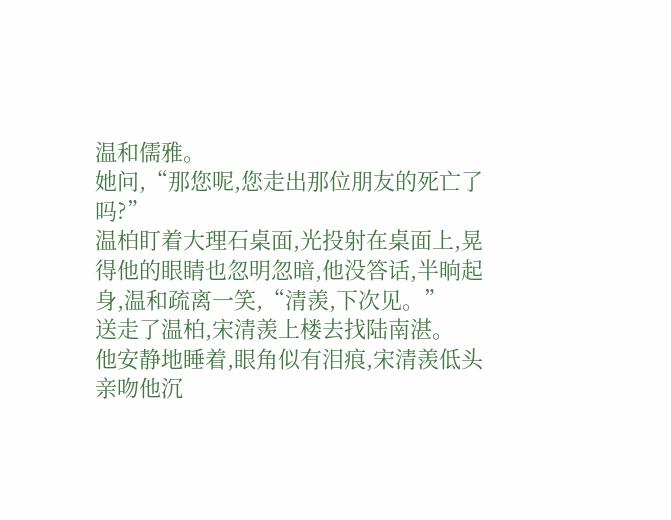温和儒雅。
她问,“那您呢,您走出那位朋友的死亡了吗?”
温柏盯着大理石桌面,光投射在桌面上,晃得他的眼睛也忽明忽暗,他没答话,半晌起身,温和疏离一笑,“清羡,下次见。”
送走了温柏,宋清羡上楼去找陆南湛。
他安静地睡着,眼角似有泪痕,宋清羡低头亲吻他沉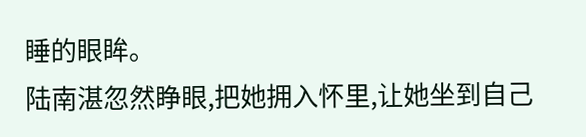睡的眼眸。
陆南湛忽然睁眼,把她拥入怀里,让她坐到自己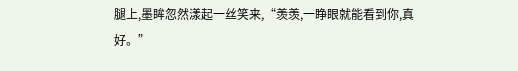腿上,墨眸忽然漾起一丝笑来,“羡羡,一睁眼就能看到你,真好。”